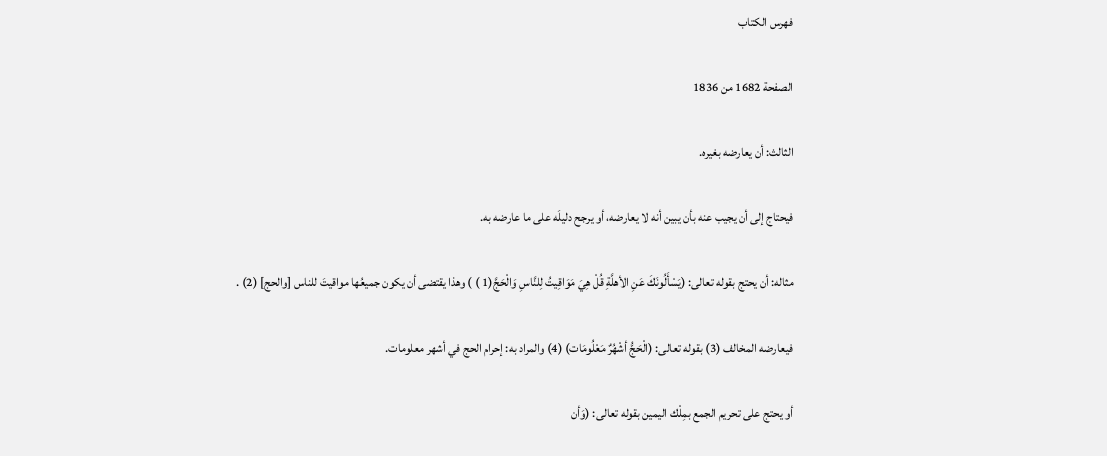فهرس الكتاب

الصفحة 1682 من 1836

الثالث: أن يعارضه بغيره.

فيحتاج إلى أن يجيب عنه بأن يبين أنه لا يعارضه، أو يرجح دليلَه على ما عارضه به.

مثاله: أن يحتج بقوله تعالى: (يَسْأَلُونَكَ عَنِ الأهلَّةِ قُلْ هِيَ مَوَاقِيتُ لِلنَّاسِ وَالْحَجَّ(1 ) ) وهذا يقتضى أن يكون جميعُها مواقيتَ للناس [والحج] (2) .

فيعارضه المخالف (3) بقوله تعالى: (الْحَجُّ أشْهُرٌ مَعْلُومَات) (4) والمراد به: إحرام الحج في أشهر معلومات.

أو يحتج على تحريم الجمع بمِلْك اليمين بقوله تعالى: (وَأن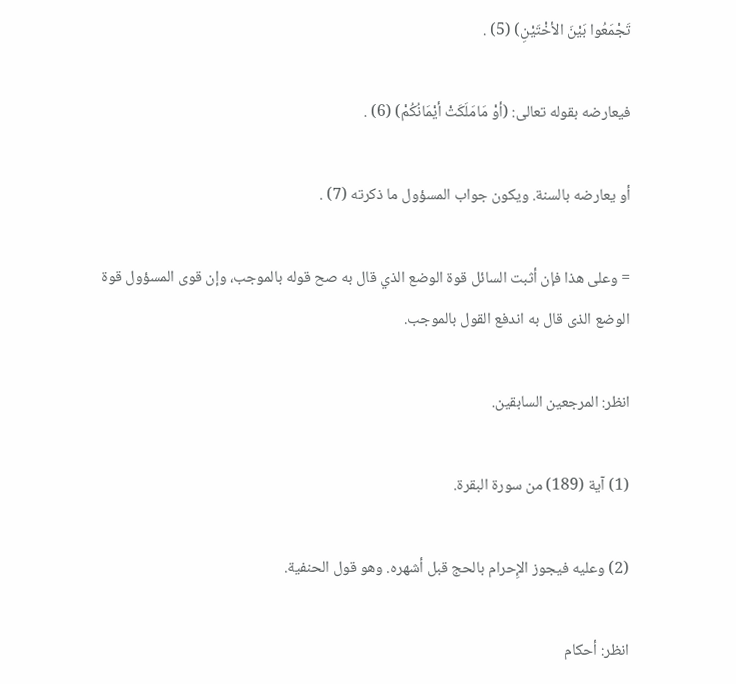تَجْمَعُوا بَيْنَ الأخْتَيْنِ) (5) .

فيعارضه بقوله تعالى: (أوْ مَامَلَكَتْ أيْمَانُكُمْ) (6) .

أو يعارضه بالسنة. ويكون جواب المسؤول ما ذكرته (7) .

= وعلى هذا فإن أثبت السائل قوة الوضع الذي قال به صح قوله بالموجب، وإن قوى المسؤول قوة الوضع الذى قال به اندفع القول بالموجب.

انظر: المرجعين السابقين.

(1) آية (189) من سورة البقرة.

(2) وعليه فيجوز الإِحرام بالحج قبل أشهره. وهو قول الحنفية.

انظر: أحكام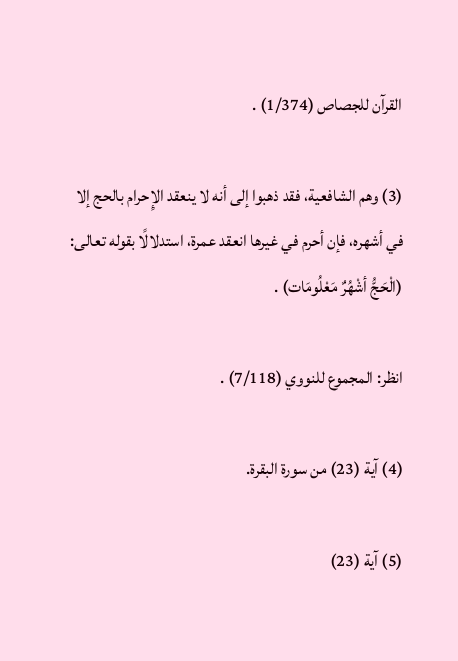القرآن للجصاص (1/374) .

(3) وهم الشافعية، فقد ذهبوا إلى أنه لا ينعقد الإِحرام بالحج إلا في أشهره، فإن أحرم في غيرها انعقد عمرة، استدلالًا بقوله تعالى: (الْحَجُّ أشْهُرٌ مَعْلُومَات) .

انظر: المجموع للنووي (7/118) .

(4) آية (23) من سورة البقرة.

(5) آية (23)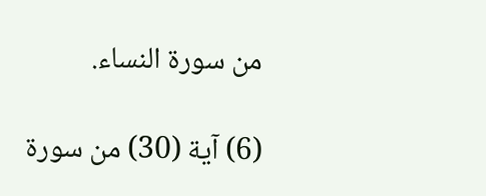من سورة النساء.

(6) آية (30) من سورة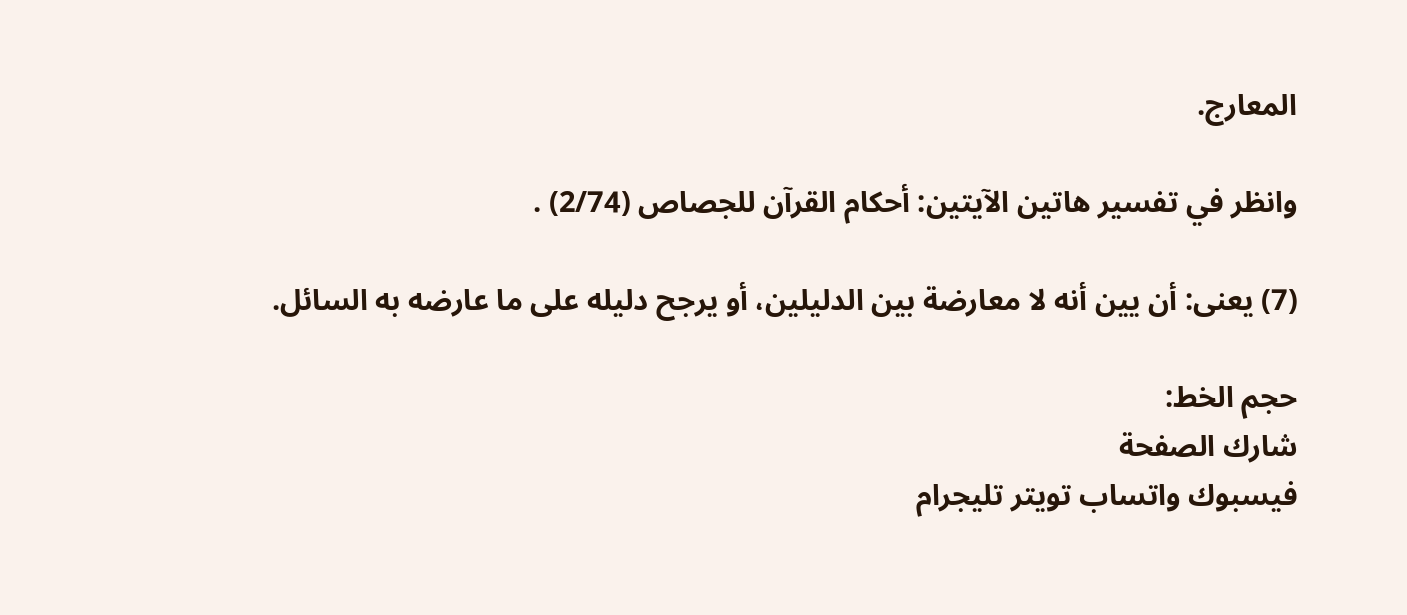المعارج.

وانظر في تفسير هاتين الآيتين: أحكام القرآن للجصاص (2/74) .

(7) يعنى: أن يين أنه لا معارضة بين الدليلين، أو يرجح دليله على ما عارضه به السائل.

حجم الخط:
شارك الصفحة
فيسبوك واتساب تويتر تليجرام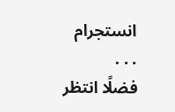انستجرام
. . .
فضلًا انتظر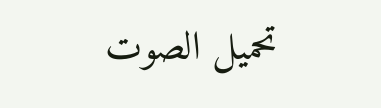تحميل الصوت